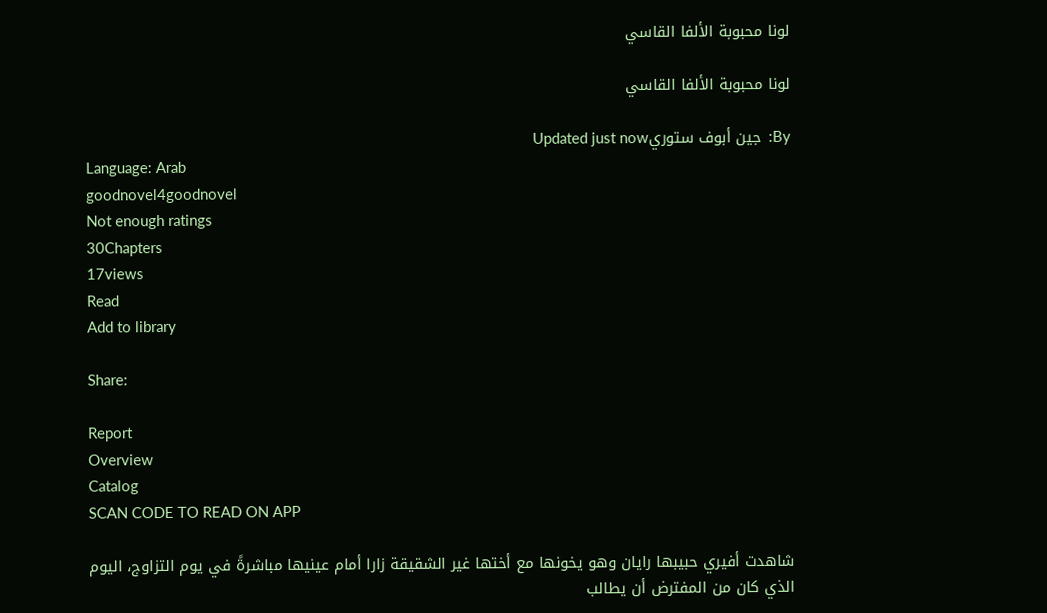لونا محبوبة الألفا القاسي

لونا محبوبة الألفا القاسي

By:  جين أبوف ستوريUpdated just now
Language: Arab
goodnovel4goodnovel
Not enough ratings
30Chapters
17views
Read
Add to library

Share:

Report
Overview
Catalog
SCAN CODE TO READ ON APP

شاهدت أفيري حبيبها رايان وهو يخونها مع أختها غير الشقيقة زارا أمام عينيها مباشرةً في يوم التزاوج، اليوم الذي كان من المفترض أن يطالب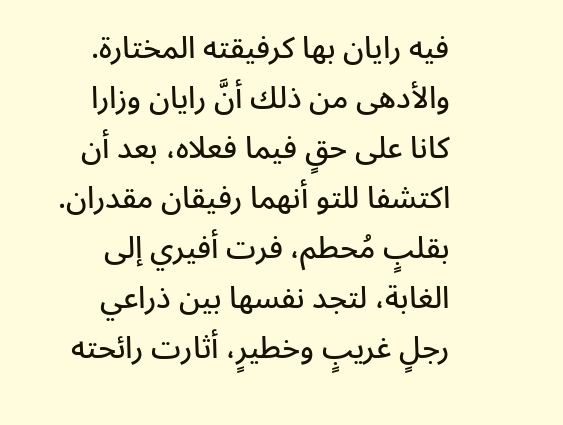فيه رايان بها كرفيقته المختارة. والأدهى من ذلك أنَّ رايان وزارا كانا على حقٍ فيما فعلاه، بعد أن اكتشفا للتو أنهما رفيقان مقدران. بقلبٍ مُحطم، فرت أفيري إلى الغابة، لتجد نفسها بين ذراعي رجلٍ غريبٍ وخطيرٍ، أثارت رائحته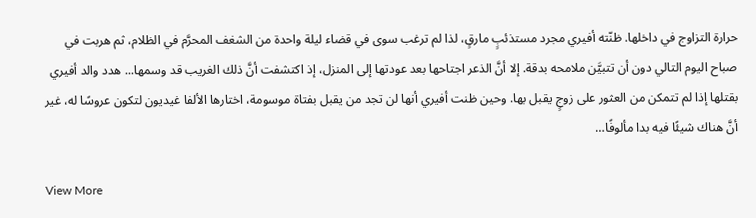حرارة التزاوج في داخلها. ظنّته أفيري مجرد مستذئبٍ مارقٍ، لذا لم ترغب سوى في قضاء ليلة واحدة من الشغف المحرَّم في الظلام، ثم هربت في صباح اليوم التالي دون أن تتبيَّن ملامحه بدقة. إلا أنَّ الذعر اجتاحها بعد عودتها إلى المنزل، إذ اكتشفت أنَّ ذلك الغريب قد وسمها... هدد والد أفيري بقتلها إذا لم تتمكن من العثور على زوجٍ يقبل بها. وحين ظنت أفيري أنها لن تجد من يقبل بفتاة موسومة، اختارها الألفا غيديون لتكون عروسًا له، غير أنَّ هناك شيئًا فيه بدا مألوفًا…

View More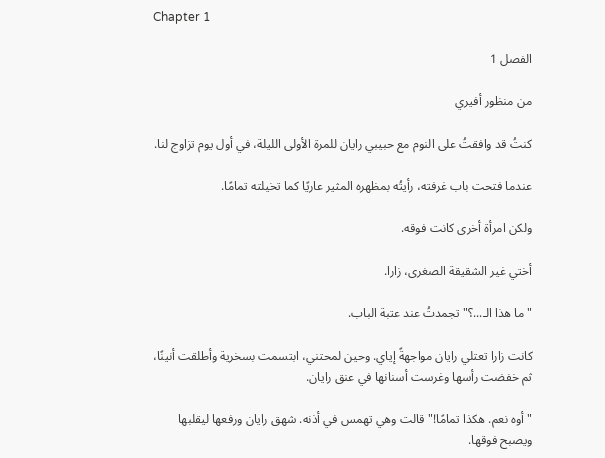Chapter 1

الفصل 1

من منظور أفيري

كنتُ قد وافقتُ على النوم مع حبيبي رايان للمرة الأولى الليلة، في أول يوم تزاوج لنا.

عندما فتحت باب غرفته، رأيتُه بمظهره المثير عاريًا كما تخيلته تمامًا.

ولكن امرأة أخرى كانت فوقه.

أختي غير الشقيقة الصغرى، زارا.

"ما هذا الـ...؟" تجمدتُ عند عتبة الباب.

كانت زارا تعتلي رايان مواجهةً إياي. وحين لمحتني، ابتسمت بسخرية وأطلقت أنينًا، ثم خفضت رأسها وغرست أسنانها في عنق رايان.

"أوه نعم. هكذا تمامًا!" قالت وهي تهمس في أذنه. شهق رايان ورفعها ليقلبها ويصبح فوقها.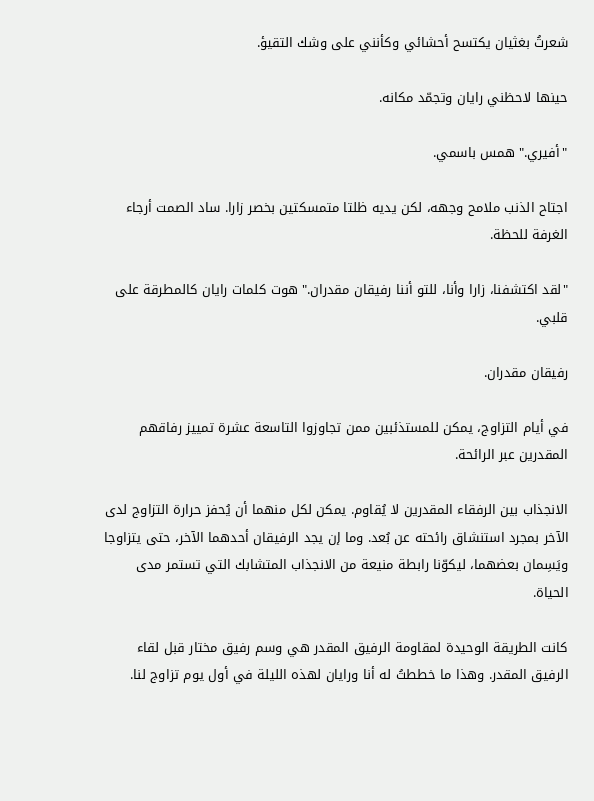شعرتُ بغثيان يكتسح أحشائي وكأنني على وشك التقيؤ.

حينها لاحظني رايان وتجمّد مكانه.

"أفيري." همس باسمي.

اجتاح الذنب ملامح وجهه، لكن يديه ظلتا متمسكتين بخصر زارا. ساد الصمت أرجاء الغرفة للحظة.

"لقد اكتشفنا، زارا وأنا، للتو أننا رفيقان مقدران." هوت كلمات رايان كالمطرقة على قلبي.

رفيقان مقدران.

في أيام التزاوج، يمكن للمستذئبين ممن تجاوزوا التاسعة عشرة تمييز رفاقهم المقدرين عبر الرائحة.

الانجذاب بين الرفقاء المقدرين لا يُقاوم. يمكن لكل منهما أن يُحفز حرارة التزاوج لدى الآخر بمجرد استنشاق رائحته عن بُعد. وما إن يجد الرفيقان أحدهما الآخر، حتى يتزاوجا ويَسِمان بعضهما، ليكوّنا رابطة منيعة من الانجذاب المتشابك التي تستمر مدى الحياة.

كانت الطريقة الوحيدة لمقاومة الرفيق المقدر هي وسم رفيق مختار قبل لقاء الرفيق المقدر. وهذا ما خططتُ له أنا ورايان لهذه الليلة في أول يوم تزاوج لنا.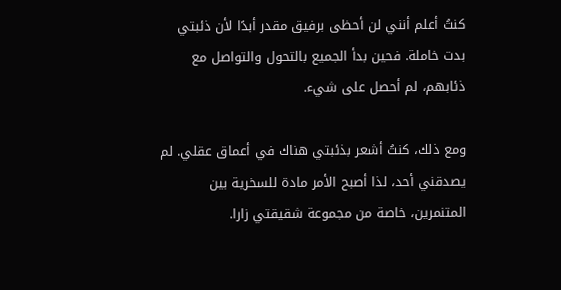كنتُ أعلم أنني لن أحظى برفيق مقدر أبدًا لأن ذئبتي بدت خاملة. فحين بدأ الجميع بالتحول والتواصل مع ذئابهم، لم أحصل على شيء.

ومع ذلك، كنتُ أشعر بذئبتي هناك في أعماق عقلي. لم يصدقني أحد، لذا أصبح الأمر مادة للسخرية بين المتنمرين، خاصة من مجموعة شقيقتي زارا.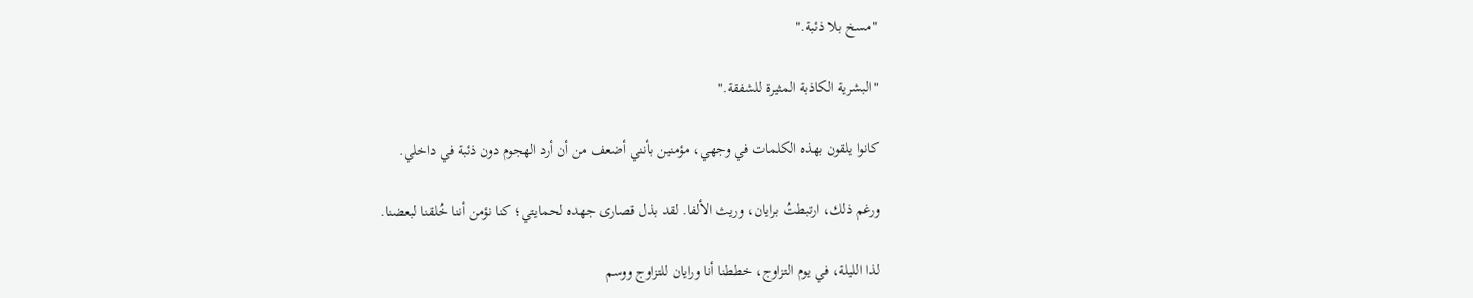"مسخ بلا ذئبة."

"البشرية الكاذبة المثيرة للشفقة."

كانوا يلقون بهذه الكلمات في وجهي، مؤمنين بأنني أضعف من أن أرد الهجوم دون ذئبة في داخلي.

ورغم ذلك، ارتبطتُ برايان، وريث الألفا. لقد بذل قصارى جهده لحمايتي؛ كنا نؤمن أننا خُلقنا لبعضنا.

لذا الليلة، في يوم التزاوج، خططنا أنا ورايان للتزاوج ووسم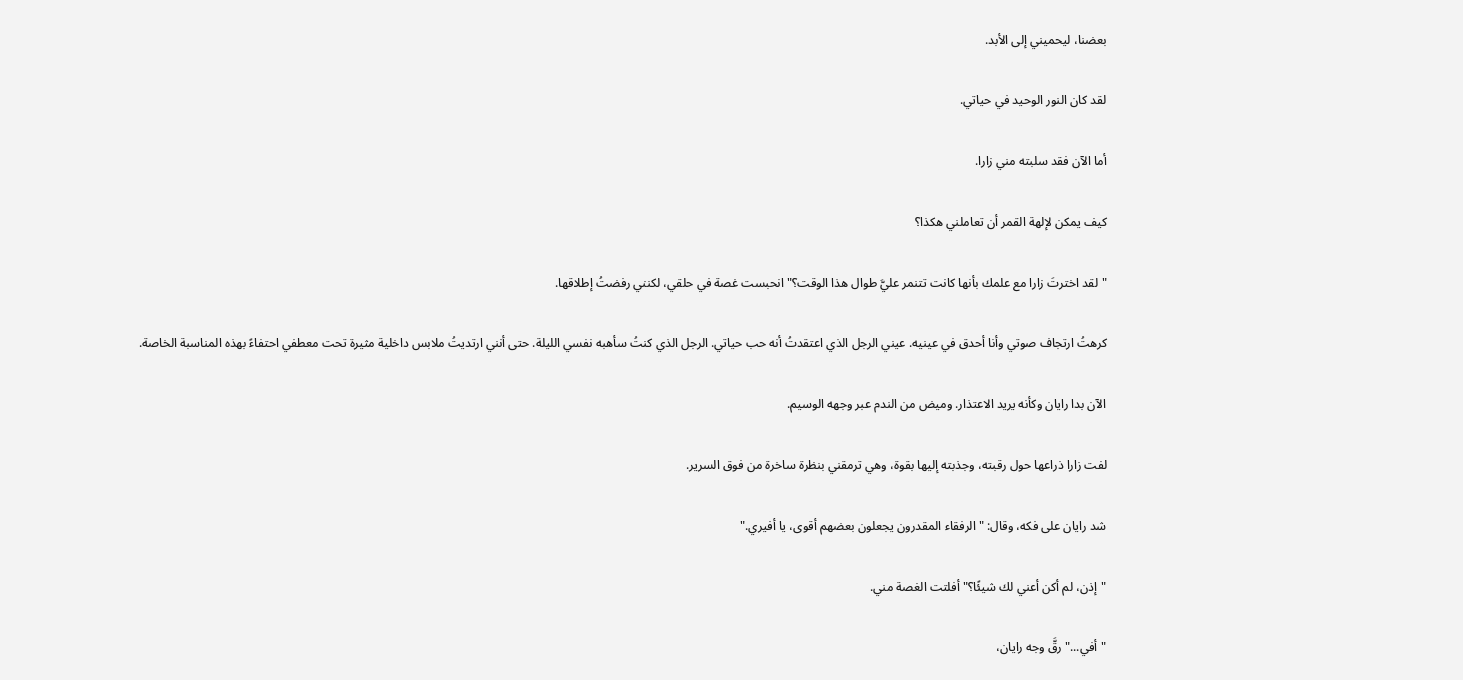بعضنا، ليحميني إلى الأبد.

لقد كان النور الوحيد في حياتي.

أما الآن فقد سلبته مني زارا.

كيف يمكن لإلهة القمر أن تعاملني هكذا؟

"لقد اخترتَ زارا مع علمك بأنها كانت تتنمر عليَّ طوال هذا الوقت؟" انحبست غصة في حلقي، لكنني رفضتُ إطلاقها.

كرهتُ ارتجاف صوتي وأنا أحدق في عينيه. عيني الرجل الذي اعتقدتُ أنه حب حياتي. الرجل الذي كنتُ سأهبه نفسي الليلة. حتى أنني ارتديتُ ملابس داخلية مثيرة تحت معطفي احتفاءً بهذه المناسبة الخاصة.

الآن بدا رايان وكأنه يريد الاعتذار. وميض من الندم عبر وجهه الوسيم.

لفت زارا ذراعها حول رقبته، وجذبته إليها بقوة، وهي ترمقني بنظرة ساخرة من فوق السرير.

شد رايان على فكه، وقال: "الرفقاء المقدرون يجعلون بعضهم أقوى، يا أفيري."

"إذن، لم أكن أعني لك شيئًا؟" أفلتت الغصة مني.

"أفي..." رقَّ وجه رايان،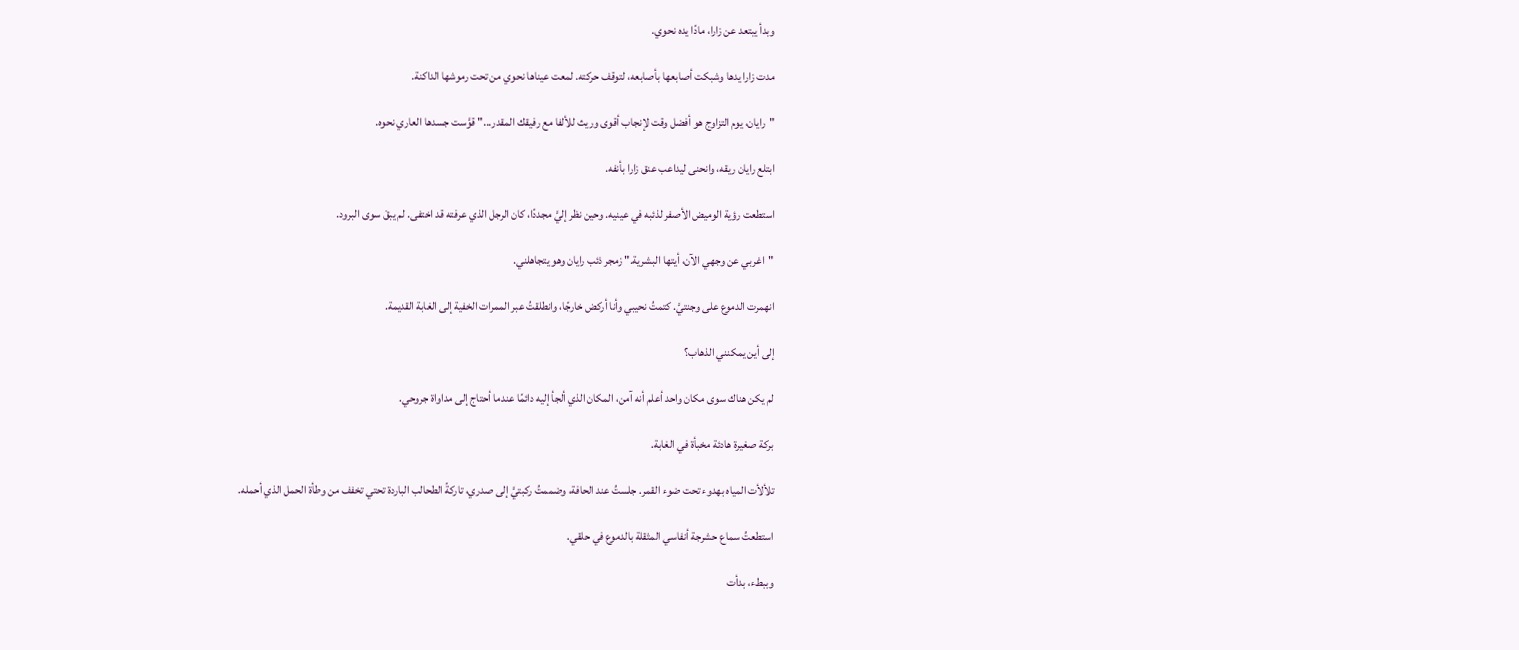وبدأ يبتعد عن زارا، مادًا يده نحوي.

مدت زارا يدها وشبكت أصابعها بأصابعه، لتوقف حركته. لمعت عيناها نحوي من تحت رموشها الداكنة.

"رايان، يوم التزاوج هو أفضل وقت لإنجاب أقوى وريث للألفا مع رفيقك المقدر..." قوَّست جسدها العاري نحوه.

ابتلع رايان ريقه، وانحنى ليداعب عنق زارا بأنفه.

استطعت رؤية الوميض الأصفر لذئبه في عينيه. وحين نظر إليَّ مجددًا، كان الرجل الذي عرفته قد اختفى. لم يبقَ سوى البرود.

"اغربي عن وجهي الآن، أيتها البشرية." زمجر ذئب رايان وهو يتجاهلني.

انهمرت الدموع على وجنتيَّ. كتمتُ نحيبي وأنا أركض خارجًا، وانطلقتُ عبر الممرات الخفية إلى الغابة القديمة.

إلى أين يمكنني الذهاب؟

لم يكن هناك سوى مكان واحد أعلم أنه آمن، المكان الذي ألجأ إليه دائمًا عندما أحتاج إلى مداواة جروحي.

بركة صغيرة هادئة مخبأة في الغابة.

تلألأت المياه بهدوء تحت ضوء القمر. جلستُ عند الحافة، وضممتُ ركبتيَّ إلى صدري، تاركةً الطحالب الباردة تحتي تخفف من وطأة الحمل الذي أحمله.

استطعتُ سماع حشرجة أنفاسي المثقلة بالدموع في حلقي.

وببطء، بدأت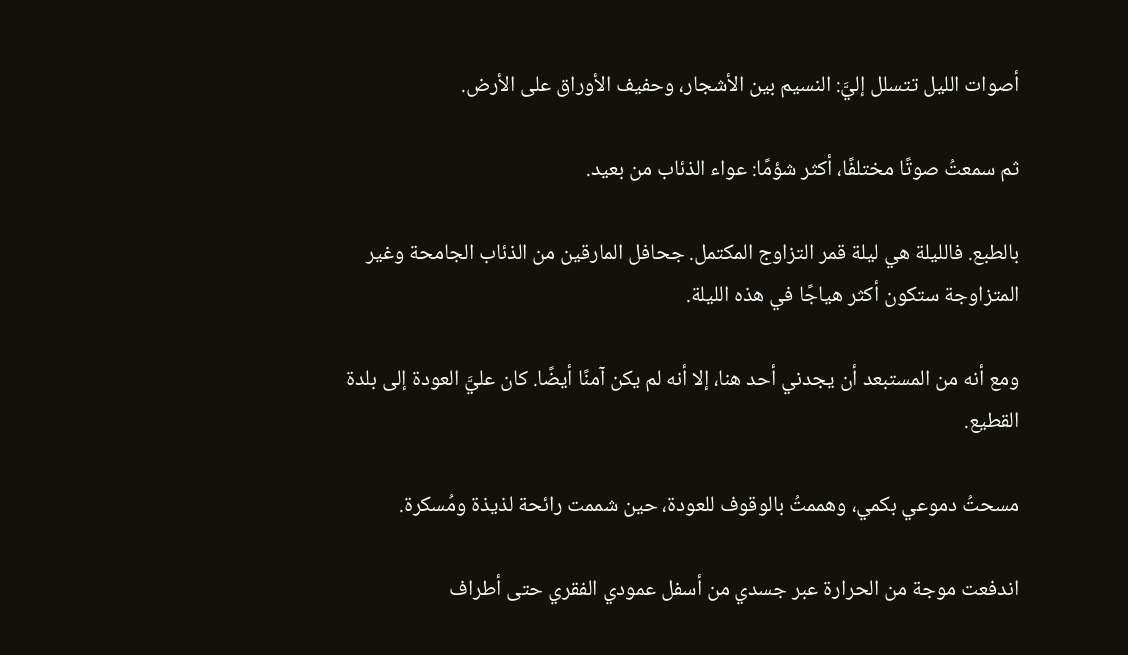أصوات الليل تتسلل إليَّ: النسيم بين الأشجار، وحفيف الأوراق على الأرض.

ثم سمعتُ صوتًا مختلفًا، أكثر شؤمًا: عواء الذئاب من بعيد.

بالطبع. فالليلة هي ليلة قمر التزاوج المكتمل. جحافل المارقين من الذئاب الجامحة وغير المتزاوجة ستكون أكثر هياجًا في هذه الليلة.

ومع أنه من المستبعد أن يجدني أحد هنا، إلا أنه لم يكن آمنًا أيضًا. كان عليَّ العودة إلى بلدة القطيع.

مسحتُ دموعي بكمي، وهممتُ بالوقوف للعودة، حين شممت رائحة لذيذة ومُسكرة.

اندفعت موجة من الحرارة عبر جسدي من أسفل عمودي الفقري حتى أطراف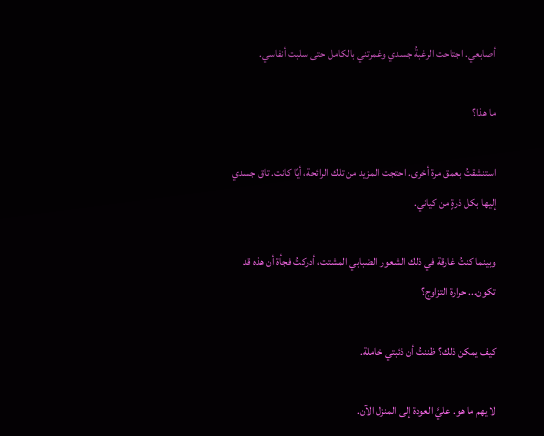أصابعي. اجتاحت الرغبةُ جسدي وغمرتني بالكامل حتى سلبت أنفاسي.

ما هذا؟

استنشقتُ بعمق مرة أخرى. احتجت المزيد من تلك الرائحة، أيًا كانت. تاق جسدي إليها بكل ذرةٍ من كياني.

وبينما كنتُ غارقة في ذلك الشعور الضبابي المشتت، أدركتُ فجأة أن هذه قد تكون... حرارة التزاوج؟

كيف يمكن ذلك؟ ظننتُ أن ذئبتي خاملة.

لا يهم ما هو. عليَّ العودة إلى المنزل الآن.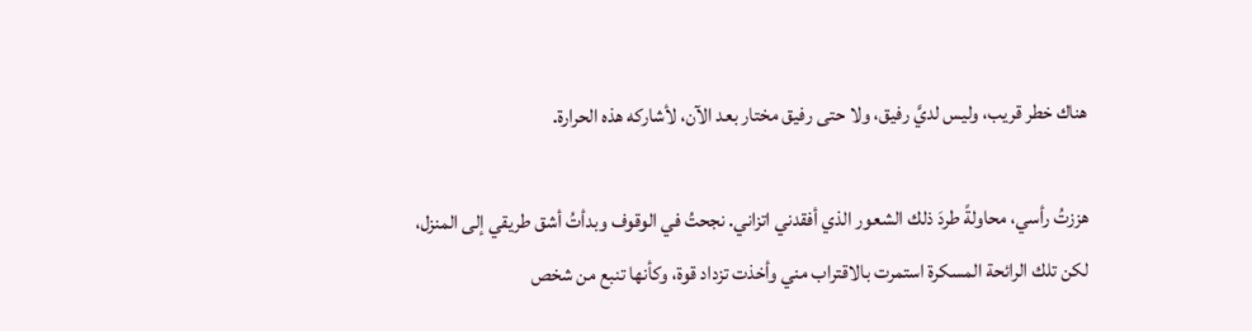هناك خطر قريب، وليس لديَّ رفيق، ولا حتى رفيق مختار بعد الآن، لأشاركه هذه الحرارة.

هززتُ رأسي، محاولةً طردَ ذلك الشعور الذي أفقدني اتزاني. نجحتُ في الوقوف وبدأتُ أشق طريقي إلى المنزل، لكن تلك الرائحة المسكرة استمرت بالاقتراب مني وأخذت تزداد قوة، وكأنها تنبع من شخص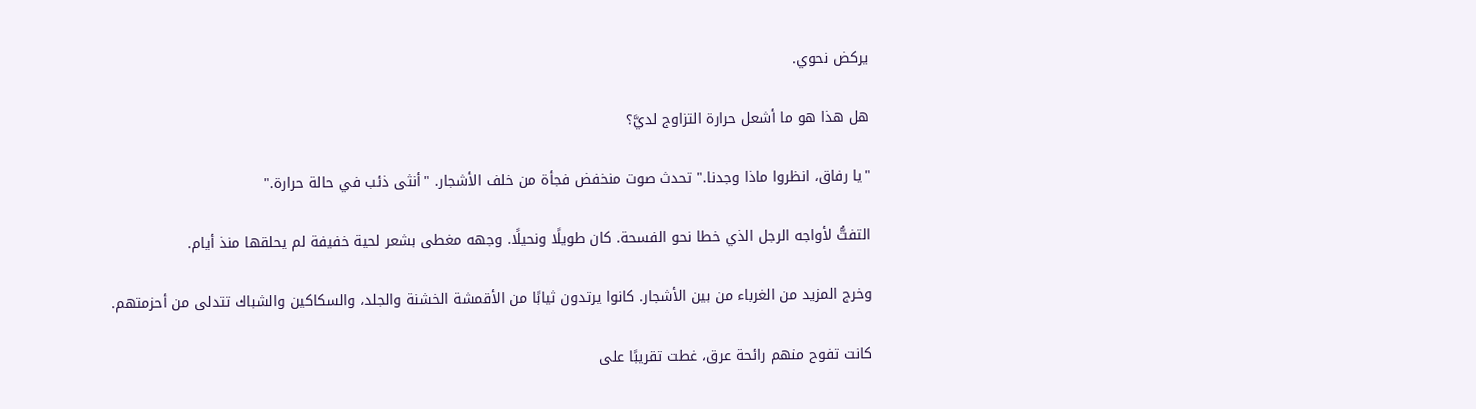يركض نحوي.

هل هذا هو ما أشعل حرارة التزاوج لديَّ؟

"يا رفاق، انظروا ماذا وجدنا." تحدث صوت منخفض فجأة من خلف الأشجار. "أنثى ذئب في حالة حرارة."

التفتُّ لأواجه الرجل الذي خطا نحو الفسحة. كان طويلًا ونحيلًا. وجهه مغطى بشعر لحية خفيفة لم يحلقها منذ أيام.

وخرج المزيد من الغرباء من بين الأشجار. كانوا يرتدون ثيابًا من الأقمشة الخشنة والجلد، والسكاكين والشباك تتدلى من أحزمتهم.

كانت تفوح منهم رائحة عرق، غطت تقريبًا على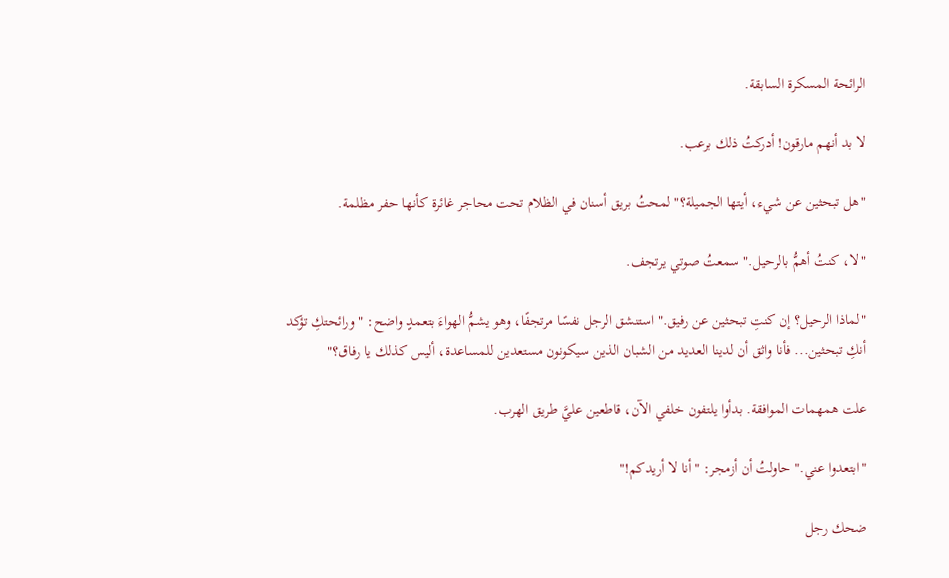الرائحة المسكرة السابقة.

لا بد أنهم مارقون! أدركتُ ذلك برعب.

"هل تبحثين عن شيء، أيتها الجميلة؟" لمحتُ بريق أسنان في الظلام تحت محاجر غائرة كأنها حفر مظلمة.

"لا، كنتُ أهمُّ بالرحيل." سمعتُ صوتي يرتجف.

"لماذا الرحيل؟ إن كنتِ تبحثين عن رفيق." استنشق الرجل نفسًا مرتجفًا، وهو يشمُّ الهواءَ بتعمدٍ واضح: "ورائحتكِ تؤكد أنكِ تبحثين... فأنا واثق أن لدينا العديد من الشبان الذين سيكونون مستعدين للمساعدة، أليس كذلك يا رفاق؟"

علت همهمات الموافقة. بدأوا يلتفون خلفي الآن، قاطعين عليَّ طريق الهرب.

"ابتعدوا عني." حاولتُ أن أزمجر: "أنا لا أريدكم!"

ضحك رجل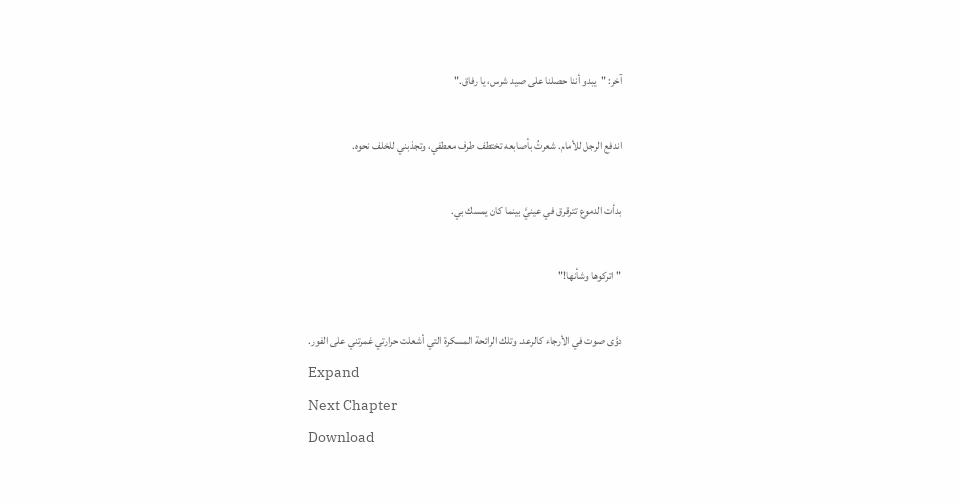آخر: "يبدو أننا حصلنا على صيد شرس، يا رفاق."

اندفع الرجل للأمام. شعرتُ بأصابعه تختطف طرف معطفي، وتجذبني للخلف نحوه.

بدأت الدموع تترقرق في عينيَّ بينما كان يمسك بي.

"اتركوها وشأنها!"

دوَّى صوت في الأرجاء كالرعد. وتلك الرائحة المسكرة التي أشعلت حرارتي غمرتني على الفور.
Expand
Next Chapter
Download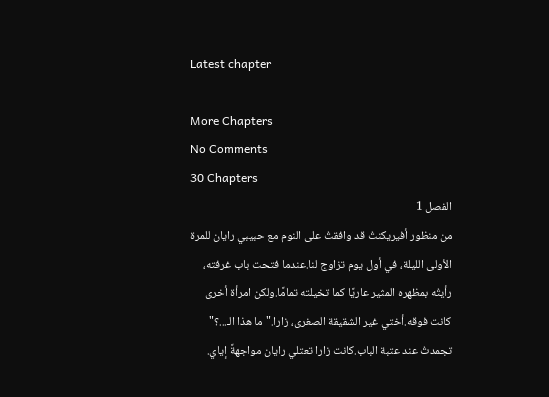Latest chapter

More Chapters
No Comments
30 Chapters
الفصل 1
من منظور أفيريكنتُ قد وافقتُ على النوم مع حبيبي رايان للمرة الأولى الليلة، في أول يوم تزاوج لنا.عندما فتحت باب غرفته، رأيتُه بمظهره المثير عاريًا كما تخيلته تمامًا.ولكن امرأة أخرى كانت فوقه.أختي غير الشقيقة الصغرى، زارا."ما هذا الـ...؟" تجمدتُ عند عتبة الباب.كانت زارا تعتلي رايان مواجهةً إياي.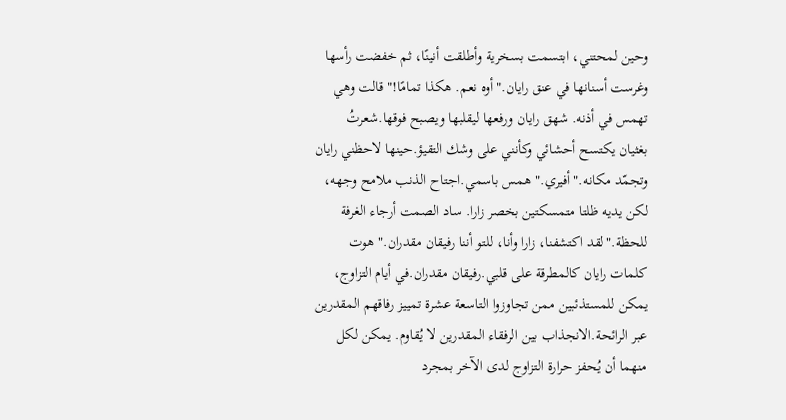وحين لمحتني، ابتسمت بسخرية وأطلقت أنينًا، ثم خفضت رأسها وغرست أسنانها في عنق رايان."أوه نعم. هكذا تمامًا!" قالت وهي تهمس في أذنه. شهق رايان ورفعها ليقلبها ويصبح فوقها.شعرتُ بغثيان يكتسح أحشائي وكأنني على وشك التقيؤ.حينها لاحظني رايان وتجمّد مكانه."أفيري." همس باسمي.اجتاح الذنب ملامح وجهه، لكن يديه ظلتا متمسكتين بخصر زارا. ساد الصمت أرجاء الغرفة للحظة."لقد اكتشفنا، زارا وأنا، للتو أننا رفيقان مقدران." هوت كلمات رايان كالمطرقة على قلبي.رفيقان مقدران.في أيام التزاوج، يمكن للمستذئبين ممن تجاوزوا التاسعة عشرة تمييز رفاقهم المقدرين عبر الرائحة.الانجذاب بين الرفقاء المقدرين لا يُقاوم. يمكن لكل منهما أن يُحفز حرارة التزاوج لدى الآخر بمجرد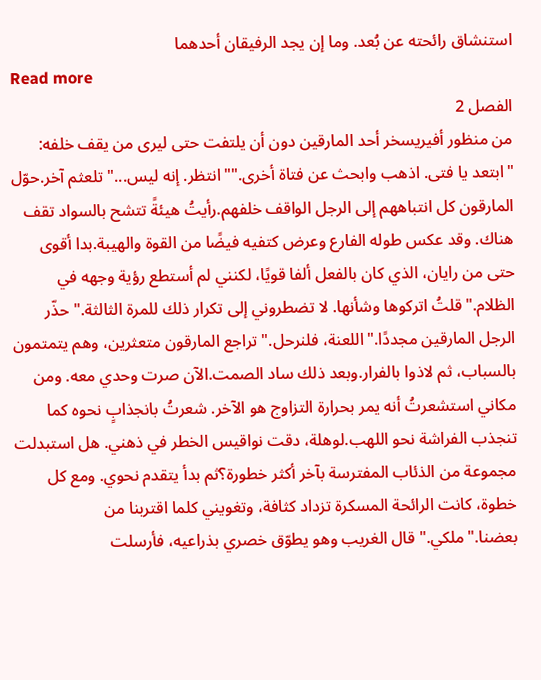استنشاق رائحته عن بُعد. وما إن يجد الرفيقان أحدهما
Read more
الفصل 2
من منظور أفيريسخر أحد المارقين دون أن يلتفت حتى ليرى من يقف خلفه: "ابتعد يا فتى. اذهب وابحث عن فتاة أخرى.""انتظر. إنه ليس..." تلعثم آخر.حوّل المارقون كل انتباههم إلى الرجل الواقف خلفهم.رأيتُ هيئةً تتشح بالسواد تقف هناك. وقد عكس طوله الفارع وعرض كتفيه فيضًا من القوة والهيبة.بدا أقوى حتى من رايان، الذي كان بالفعل ألفا قويًا، لكنني لم أستطع رؤية وجهه في الظلام."قلتُ اتركوها وشأنها. لا تضطروني إلى تكرار ذلك للمرة الثالثة." حذّر الرجل المارقين مجددًا."اللعنة، فلنرحل." تراجع المارقون متعثرين، وهم يتمتمون بالسباب، ثم لاذوا بالفرار.وبعد ذلك ساد الصمت.الآن صرت وحدي معه. ومن مكاني استشعرتُ أنه يمر بحرارة التزاوج هو الآخر. شعرتُ بانجذابٍ نحوه كما تنجذب الفراشة نحو اللهب.لوهلة، دقت نواقيس الخطر في ذهني. هل استبدلت مجموعة من الذئاب المفترسة بآخر أكثر خطورة؟ثم بدأ يتقدم نحوي. ومع كل خطوة، كانت الرائحة المسكرة تزداد كثافة، وتغويني كلما اقتربنا من بعضنا."ملكي." قال الغريب وهو يطوّق خصري بذراعيه، فأرسلت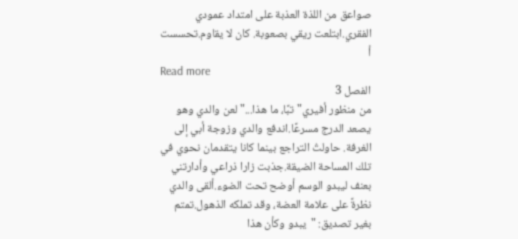صواعق من اللذة العذبة على امتداد عمودي الفقري.ابتلعت ريقي بصعوبة. كان لا يقاوم.تحسست أ
Read more
الفصل 3
من منظور أفيري"تبًا، ما هذا..." لعن والدي وهو يصعد الدرج مسرعًا.اندفع والدي وزوجة أبي إلى الغرفة. حاولتُ التراجع بينما كانا يتقدمان نحوي في تلك المساحة الضيقة.جذبت زارا ذراعي وأدارتني بعنف ليبدو الوسم أوضح تحت الضوء.ألقى والدي نظرةً على علامة العضة، وقد تملكه الذهول.تمتم بغير تصديق: "يبدو وكأن هذا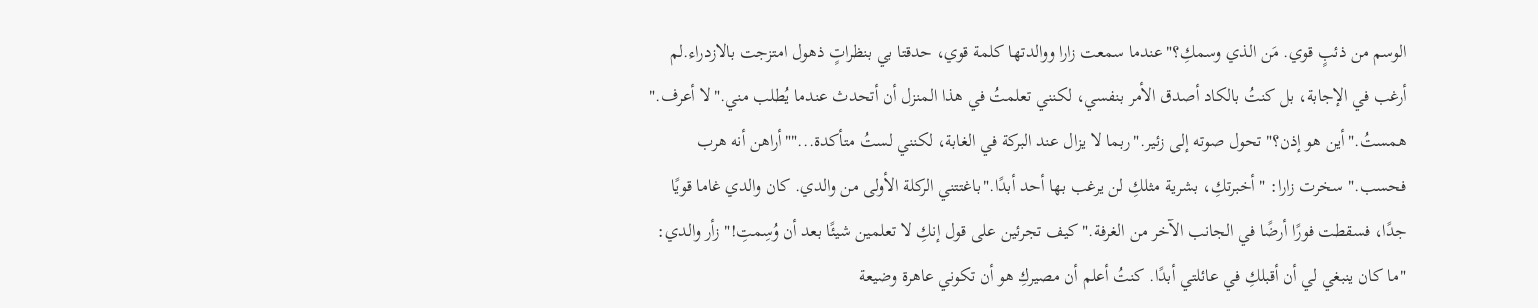الوسم من ذئبٍ قوي. مَن الذي وسمكِ؟"عندما سمعت زارا ووالدتها كلمة قوي، حدقتا بي بنظراتٍ ذهول امتزجت بالازدراء.لم أرغب في الإجابة، بل كنتُ بالكاد أصدق الأمر بنفسي، لكنني تعلمتُ في هذا المنزل أن أتحدث عندما يُطلب مني."لا أعرف." همستُ."أين هو إذن؟" تحول صوته إلى زئير."ربما لا يزال عند البركة في الغابة، لكنني لستُ متأكدة...""أراهن أنه هرب فحسب." سخرت زارا: "أخبرتكِ، بشرية مثلكِ لن يرغب بها أحد أبدًا."باغتتني الركلة الأولى من والدي. كان والدي غاما قويًا جدًا، فسقطت فورًا أرضًا في الجانب الآخر من الغرفة."كيف تجرئين على قول إنكِ لا تعلمين شيئًا بعد أن وُسِمتِ!" زأر والدي: "ما كان ينبغي لي أن أقبلكِ في عائلتي أبدًا. كنتُ أعلم أن مصيركِ هو أن تكوني عاهرة وضيعة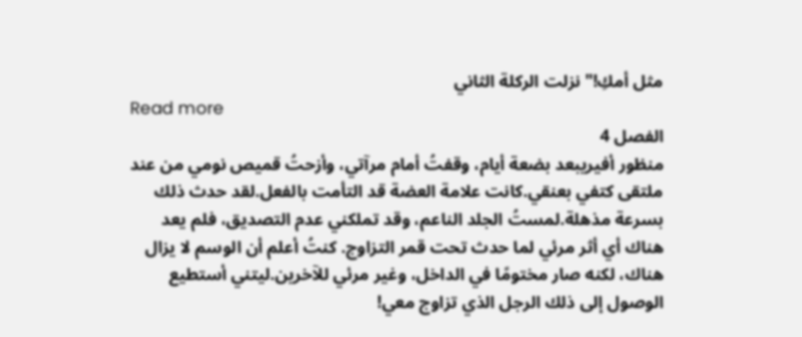مثل أمكِ!"نزلت الركلة الثاني
Read more
الفصل 4
منظور أفيريبعد بضعة أيام، وقفتُ أمام مرآتي، وأزحتُ قميص نومي من عند ملتقى كتفي بعنقي.كانت علامة العضة قد التأمت بالفعل.لقد حدث ذلك بسرعة مذهلة.لمستُ الجلد الناعم، وقد تملكني عدم التصديق، فلم يعد هناك أي أثر مرئي لما حدث تحت قمر التزاوج. كنتُ أعلم أن الوسم لا يزال هناك، لكنه صار مختومًا في الداخل، وغير مرئي للآخرين.ليتني أستطيع الوصول إلى ذلك الرجل الذي تزاوج معي!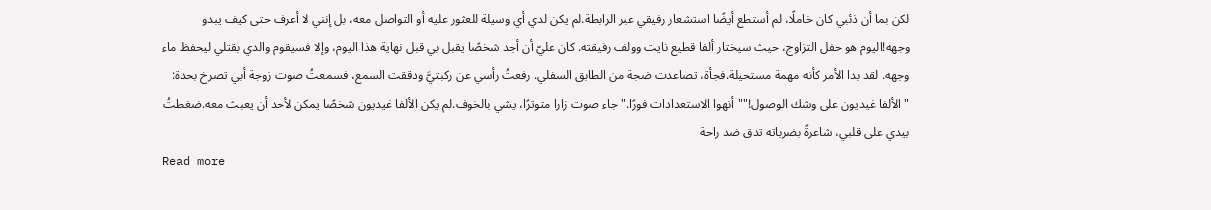لكن بما أن ذئبي كان خاملًا، لم أستطع أيضًا استشعار رفيقي عبر الرابطة.لم يكن لدي أي وسيلة للعثور عليه أو التواصل معه، بل إنني لا أعرف حتى كيف يبدو وجهه!اليوم هو حفل التزاوج، حيث سيختار ألفا قطيع نايت وولف رفيقته. كان عليّ أن أجد شخصًا يقبل بي قبل نهاية هذا اليوم، وإلا فسيقوم والدي بقتلي ليحفظ ماء وجهه. لقد بدا الأمر كأنه مهمة مستحيلة.فجأة، تصاعدت ضجة من الطابق السفلي. رفعتُ رأسي عن ركبتيَّ ودققت السمع، فسمعتُ صوت زوجة أبي تصرخ بحدة: "الألفا غيديون على وشك الوصول!""أنهوا الاستعدادات فورًا." جاء صوت زارا متوترًا، يشي بالخوف.لم يكن الألفا غيديون شخصًا يمكن لأحد أن يعبث معه.ضغطتُ بيدي على قلبي، شاعرةً بضرباته تدق ضد راحة
Read more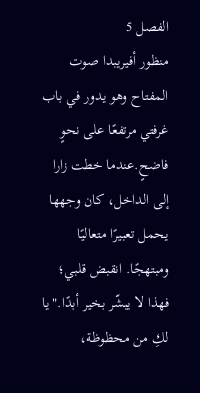الفصل 5
منظور أفيريبدا صوت المفتاح وهو يدور في باب غرفتي مرتفعًا على نحوٍ فاضحٍ.عندما خطت زارا إلى الداخل، كان وجهها يحمل تعبيرًا متعاليًا ومبتهجًا. انقبض قلبي؛ فهذا لا يبشّر بخير أبدًا."يا لكِ من محظوظة،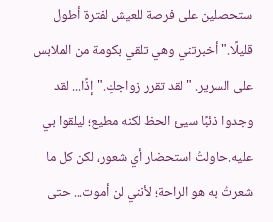ستحصلين على فرصة للعيش لفترة أطول قليلًا." أخبرتني وهي تلقي بكومة من الملابس على السرير. "لقد تقرر زواجكِ."إذًا... لقد وجدوا ذئبًا سيئ الحظ لكنه مطيع؛ ليلقوا بي عليه.حاولتُ استحضار أي شعور، لكن كل ما شعرتُ به هو الراحة؛ لأنني لن أموت... حتى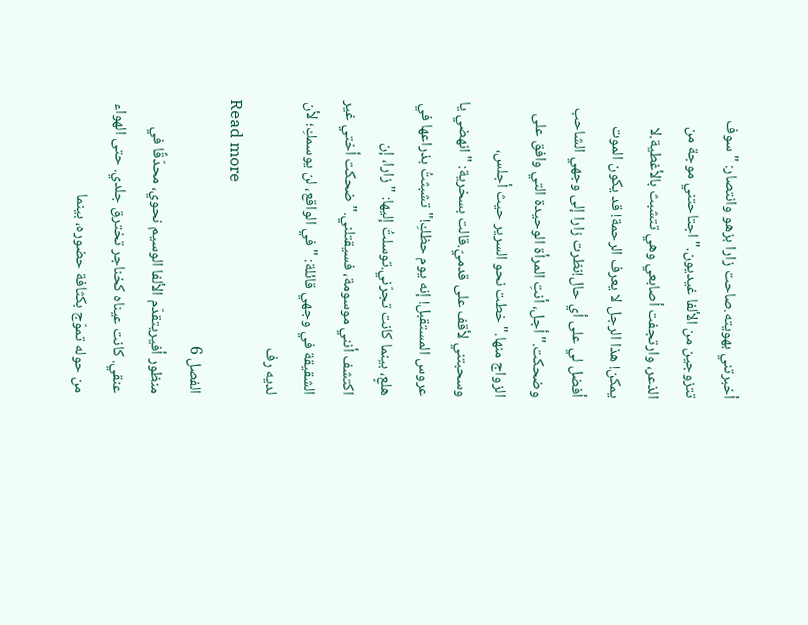أخبرتني بهويته.صاحت زارا بزهو وانتصار: "سوف تتزوجين من الألفا غيديون."اجتاحتني موجة من الذعر، وارتجفت أصابعي وهي تتشبث بالأغطية.لا يمكن! هذا الرجل لا يعرف الرحمة! قد يكون الموت أفضل لي على أي حال!نظرت زارا إلى وجهي الشاحب وضحكت."أجل، أنتِ المرأة الوحيدة التي وافق على الزواج منها." خطت نحو السرير حيث أجلس، وسحبتني لأقف على قدميّ.قالت بسخرية: "انهضي يا عروس المستقبل! إنه يوم حظكِ!"تشبثتُ بذراعها في هلعٍ، بينما كانت تجرّني.توسلتُ إليها: "زارا، إن اكتشف أنني موسومة، فسيقتلني."ضحكت أختي غير الشقيقة في وجهي قائلة: "في الواقع، لن يوسمكِ؛ لأن لديه رف
Read more
الفصل 6
منظور أفيريتقدّم الألفا الوسيم نحوي، محدّقًا في عنقي. كانت عيناه كخناجر تخترق جلدي. حتى الهواء من حوله تموّج بكثافة حضوره، بينما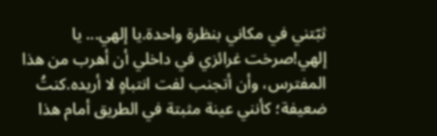ثبّتني في مكاني بنظرة واحدة.يا إلهي... يا إلهي!صرخت غرائزي في داخلي أن أهرب من هذا المفترس، وأن أتجنب لفت انتباهٍ لا أريده.كنتُ ضعيفة؛ كأنني عينة مثبتة في الطريق أمام هذا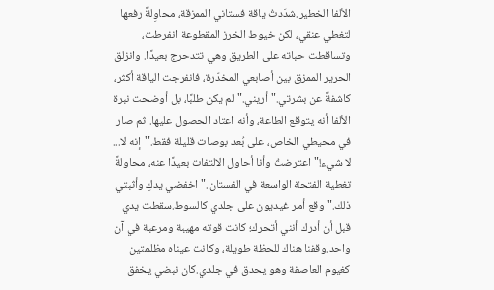الألفا الخطير.شدَدتُ ياقة فستاني الممزقة، محاوِلةً رفعها لتغطي عنقي، لكن خيوط الخرز المقطوعة انفرطت، وتساقطت حباته على الطريق وهي تتدحرج بعيدًا. وانزلق الحرير الممزق بين أصابعي المخدّرة، فانفرجت الياقة أكثر، كاشفةً عن بشرتي."أريني." لم يكن طلبًا، بل أوضحت نبرة الألفا أنه يتوقع الطاعة، وأنه اعتاد الحصول عليها. ثم صار في محيطي الخاص، على بُعد بوصات قليلة فقط."إنه لا... لا شيء!" اعترضتُ وأنا أحاول الالتفات بعيدًا عنه، محاولةً تغطية الفتحة الواسعة في الفستان."اخفضي يدكِ وأثبتي ذلك." وقع أمر غيديون على جلدي كالسوط.سقطت يدي قبل أن أدرك أنني أتحرك؛ كانت قوته مهيبة ومرعبة في آن واحد.وقفنا هناك للحظة طويلة، وكانت عيناه مظلمتين كغيوم العاصفة وهو يحدق في جلدي.كان نبضي يخفق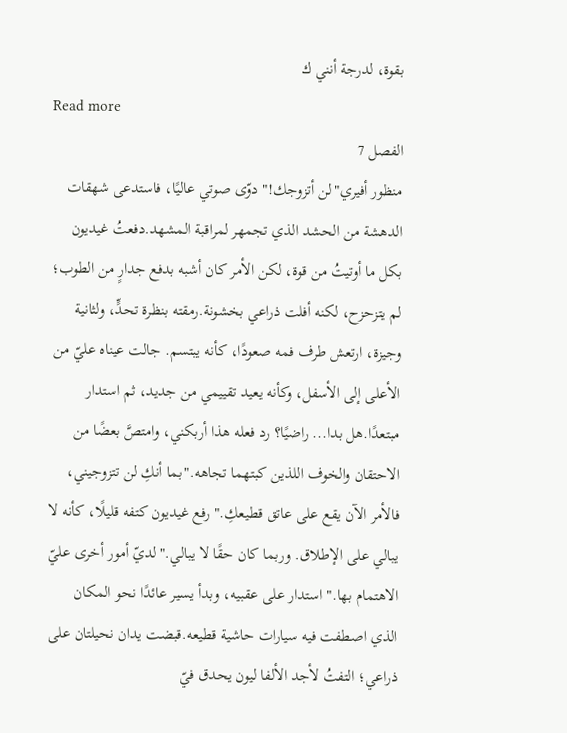بقوة، لدرجة أنني ك
Read more
الفصل 7
منظور أفيري"لن أتزوجك!" دوّى صوتي عاليًا، فاستدعى شهقات الدهشة من الحشد الذي تجمهر لمراقبة المشهد.دفعتُ غيديون بكل ما أوتيتُ من قوة، لكن الأمر كان أشبه بدفع جدارٍ من الطوب؛ لم يتزحزح، لكنه أفلت ذراعي بخشونة.رمقته بنظرة تحدٍّ، ولثانية وجيزة، ارتعش طرف فمه صعودًا، كأنه يبتسم. جالت عيناه عليّ من الأعلى إلى الأسفل، وكأنه يعيد تقييمي من جديد، ثم استدار مبتعدًا.هل بدا... راضيًا؟ رد فعله هذا أربكني، وامتصَّ بعضًا من الاحتقان والخوف اللذين كبتهما تجاهه."بما أنكِ لن تتزوجيني، فالأمر الآن يقع على عاتق قطيعكِ." رفع غيديون كتفه قليلًا، كأنه لا يبالي على الإطلاق. وربما كان حقًا لا يبالي."لديّ أمور أخرى عليّ الاهتمام بها."استدار على عقبيه، وبدأ يسير عائدًا نحو المكان الذي اصطفت فيه سيارات حاشية قطيعه.قبضت يدان نحيلتان على ذراعي؛ التفتُ لأجد الألفا ليون يحدق فيّ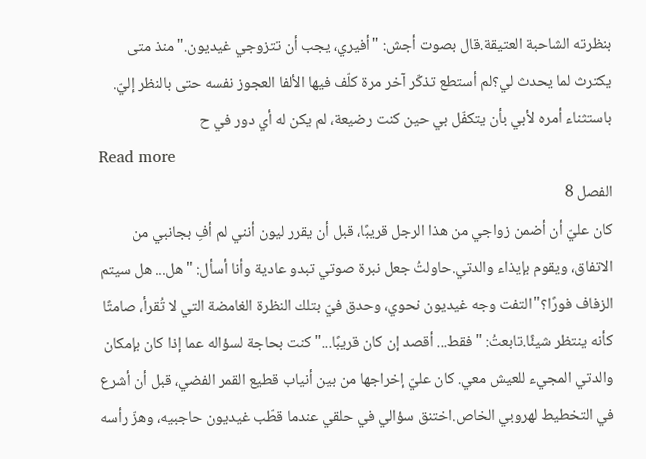بنظرته الشاحبة العتيقة.قال بصوت أجش: "أفيري، يجب أن تتزوجي غيديون."منذ متى يكترث لما يحدث لي؟لم أستطع تذكّر آخر مرة كلّف فيها الألفا العجوز نفسه حتى بالنظر إليّ. باستثناء أمره لأبي بأن يتكفّل بي حين كنت رضيعة، لم يكن له أي دور في ح
Read more
الفصل 8
كان عليّ أن أضمن زواجي من هذا الرجل قريبًا، قبل أن يقرر ليون أنني لم أفِ بجانبي من الاتفاق، ويقوم بإيذاء والدتي.حاولتُ جعل نبرة صوتي تبدو عادية وأنا أسأل: "هل... هل سيتم الزفاف فورًا؟"التفت وجه غيديون نحوي، وحدق فيّ بتلك النظرة الغامضة التي لا تُقرأ، صامتًا كأنه ينتظر شيئًا.تابعتُ: "فقط... أقصد إن كان قريبًا..." كنت بحاجة لسؤاله عما إذا كان بإمكان والدتي المجيء للعيش معي. كان عليّ إخراجها من بين أنياب قطيع القمر الفضي، قبل أن أشرع في التخطيط لهروبي الخاص.اختنق سؤالي في حلقي عندما قطّب غيديون حاجبيه، وهزّ رأسه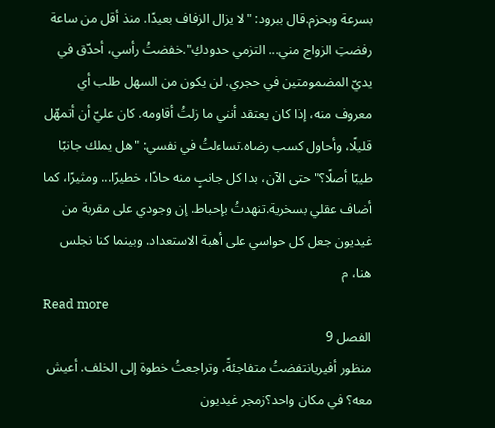بسرعة وبحزم.قال ببرود: "لا يزال الزفاف بعيدًا. منذ أقل من ساعة رفضتِ الزواج مني... التزمي حدودكِ".خفضتُ رأسي، أحدّق في يديّ المضمومتين في حجري. لن يكون من السهل طلب أي معروف منه، إذا كان يعتقد أنني ما زلتُ أقاومه. كان عليّ أن أتمهّل قليلًا، وأحاول كسب رضاه.تساءلتُ في نفسي: "هل يملك جانبًا طيبًا أصلًا؟" حتى الآن، بدا كل جانبٍ منه حادًا، خطيرًا... ومثيرًا، كما أضاف عقلي بسخرية.تنهدتُ بإحباط. إن وجودي على مقربة من غيديون جعل كل حواسي على أهبة الاستعداد. وبينما كنا نجلس هنا، م
Read more
الفصل 9
منظور أفيريانتفضتُ متفاجئةً، وتراجعتُ خطوة إلى الخلف. أعيش معه؟ في مكان واحد؟زمجر غيديون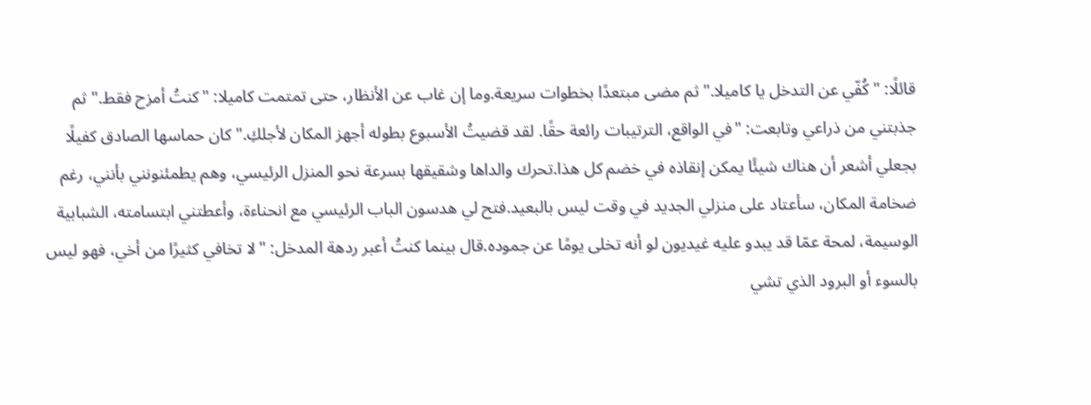قائلًا: "كُفّي عن التدخل يا كاميلا." ثم مضى مبتعدًا بخطوات سريعة.وما إن غاب عن الأنظار، حتى تمتمت كاميلا: "كنتُ أمزح فقط." ثم جذبتني من ذراعي وتابعت: "في الواقع، الترتيبات رائعة حقًا. لقد قضيتُ الأسبوع بطوله أجهز المكان لأجلكِ."كان حماسها الصادق كفيلًا بجعلي أشعر أن هناك شيئًا يمكن إنقاذه في خضم كل هذا.تحرك والداها وشقيقها بسرعة نحو المنزل الرئيسي، وهم يطمئنونني بأنني، رغم ضخامة المكان، سأعتاد على منزلي الجديد في وقت ليس بالبعيد.فتح لي هدسون الباب الرئيسي مع انحناءة، وأعطتني ابتسامته، الشبابية الوسيمة، لمحة عمّا قد يبدو عليه غيديون لو أنه تخلى يومًا عن جموده.قال بينما كنتُ أعبر ردهة المدخل: "لا تخافي كثيرًا من أخي، فهو ليس بالسوء أو البرود الذي تشي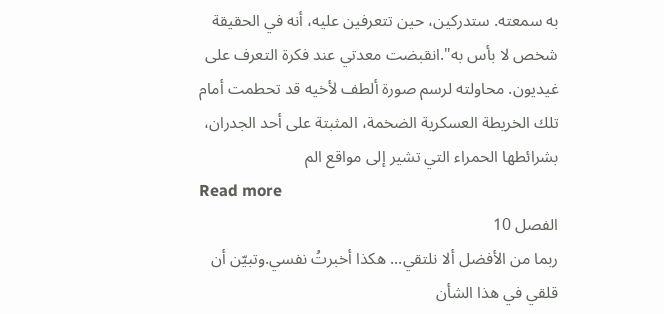به سمعته. ستدركين، حين تتعرفين عليه، أنه في الحقيقة شخص لا بأس به".انقبضت معدتي عند فكرة التعرف على غيديون. محاولته لرسم صورة ألطف لأخيه قد تحطمت أمام تلك الخريطة العسكرية الضخمة، المثبتة على أحد الجدران، بشرائطها الحمراء التي تشير إلى مواقع الم
Read more
الفصل 10
ربما من الأفضل ألا نلتقي... هكذا أخبرتُ نفسي.وتبيّن أن قلقي في هذا الشأن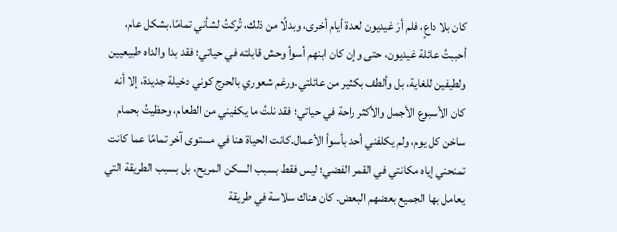كان بلا داعٍ، فلم أرَ غيديون لعدة أيام أخرى، وبدلًا من ذلك، تُركتُ لشأني تمامًا.بشكل عام، أحببتُ عائلة غيديون، حتى وإن كان ابنهم أسوأ وحش قابلته في حياتي؛ فقد بدا والداه طبيعيين ولطيفين للغاية، بل وألطف بكثير من عائلتي.ورغم شعوري بالحرج كوني دخيلة جديدة، إلا أنه كان الأسبوع الأجمل والأكثر راحة في حياتي؛ فقد نلتُ ما يكفيني من الطعام، وحظيتُ بحمام ساخن كل يوم، ولم يكلفني أحد بأسوأ الأعمال.كانت الحياة هنا في مستوى آخر تمامًا عما كانت تمنحني إياه مكانتي في القمر الفضي؛ ليس فقط بسبب السكن المريح، بل بسبب الطريقة التي يعامل بها الجميع بعضهم البعض. كان هناك سلاسة في طريقة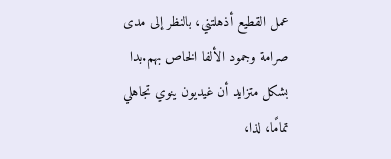عمل القطيع أذهلتني، بالنظر إلى مدى صرامة وجمود الألفا الخاص بهم.بدا بشكل متزايد أن غيديون ينوي تجاهلي تمامًا، لذا،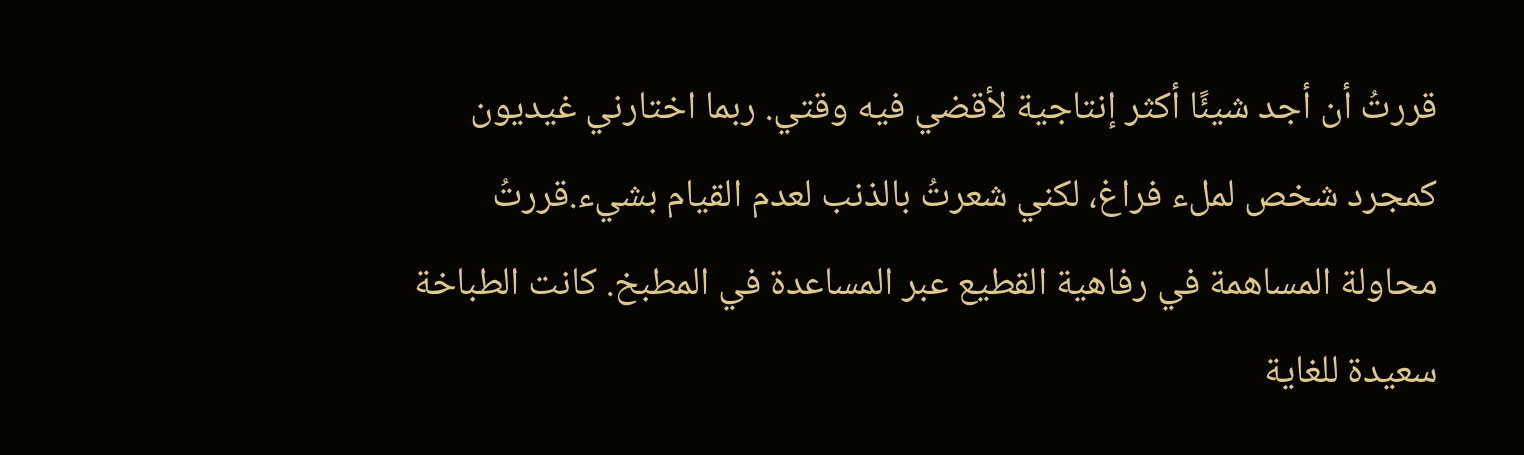قررتُ أن أجد شيئًا أكثر إنتاجية لأقضي فيه وقتي. ربما اختارني غيديون كمجرد شخص لملء فراغ، لكني شعرتُ بالذنب لعدم القيام بشيء.قررتُ محاولة المساهمة في رفاهية القطيع عبر المساعدة في المطبخ. كانت الطباخة سعيدة للغاية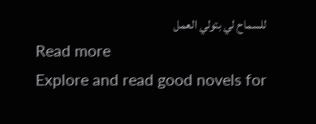للسماح لي بتولي العمل
Read more
Explore and read good novels for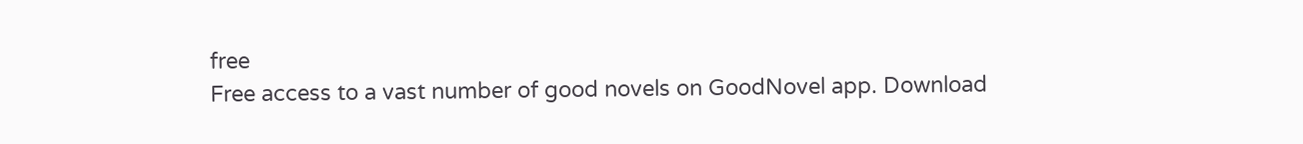free
Free access to a vast number of good novels on GoodNovel app. Download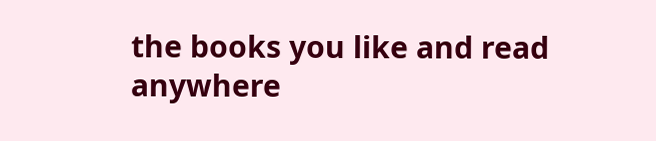the books you like and read anywhere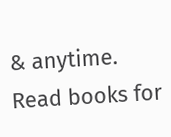& anytime.
Read books for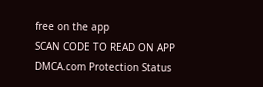free on the app
SCAN CODE TO READ ON APP
DMCA.com Protection Status